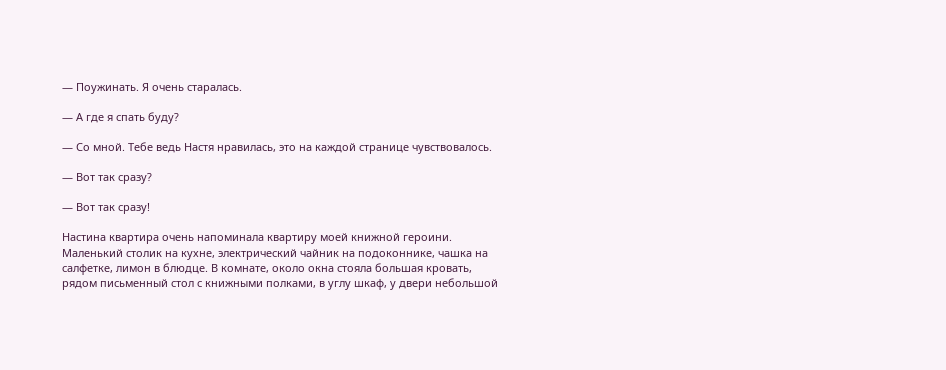— Поужинать. Я очень старалась.

— А где я спать буду?

— Со мной. Тебе ведь Настя нравилась, это на каждой странице чувствовалось.

— Вот так сразу?

— Вот так сразу!

Настина квартира очень напоминала квартиру моей книжной героини. Маленький столик на кухне, электрический чайник на подоконнике, чашка на салфетке, лимон в блюдце. В комнате, около окна стояла большая кровать, рядом письменный стол с книжными полками, в углу шкаф, у двери небольшой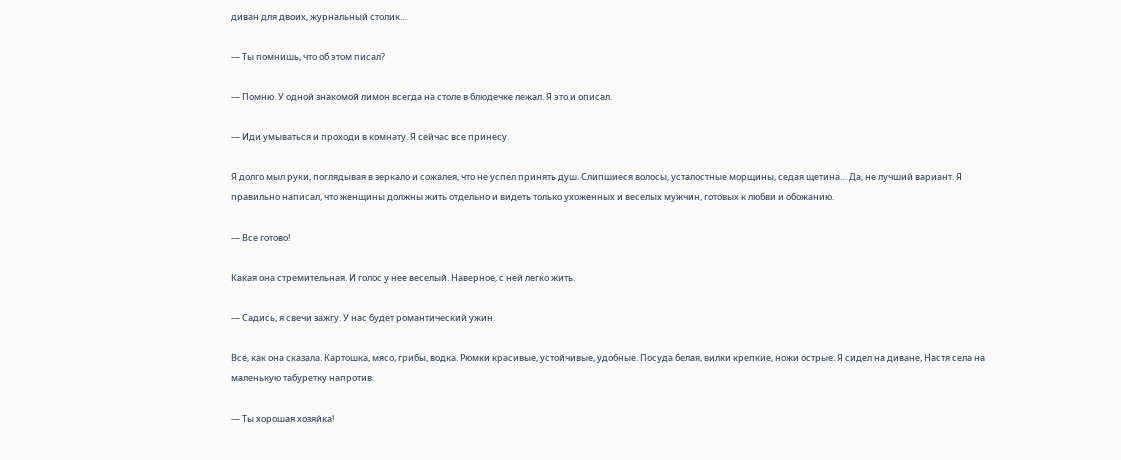диван для двоих, журнальный столик…

— Ты помнишь, что об этом писал?

— Помню. У одной знакомой лимон всегда на столе в блюдечке лежал. Я это и описал.

— Иди умываться и проходи в комнату. Я сейчас все принесу.

Я долго мыл руки, поглядывая в зеркало и сожалея, что не успел принять душ. Слипшиеся волосы, усталостные морщины, седая щетина… Да, не лучший вариант. Я правильно написал, что женщины должны жить отдельно и видеть только ухоженных и веселых мужчин, готовых к любви и обожанию.

— Все готово!

Какая она стремительная. И голос у нее веселый. Наверное, с ней легко жить.

— Садись, я свечи зажгу. У нас будет романтический ужин.

Все, как она сказала. Картошка, мясо, грибы, водка. Рюмки красивые, устойчивые, удобные. Посуда белая, вилки крепкие, ножи острые. Я сидел на диване, Настя села на маленькую табуретку напротив.

— Ты хорошая хозяйка!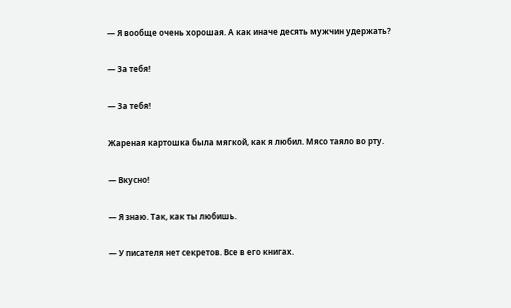— Я вообще очень хорошая. А как иначе десять мужчин удержать?

— За тебя!

— За тебя!

Жареная картошка была мягкой, как я любил. Мясо таяло во рту.

— Вкусно!

— Я знаю. Так, как ты любишь.

— У писателя нет секретов. Все в его книгах.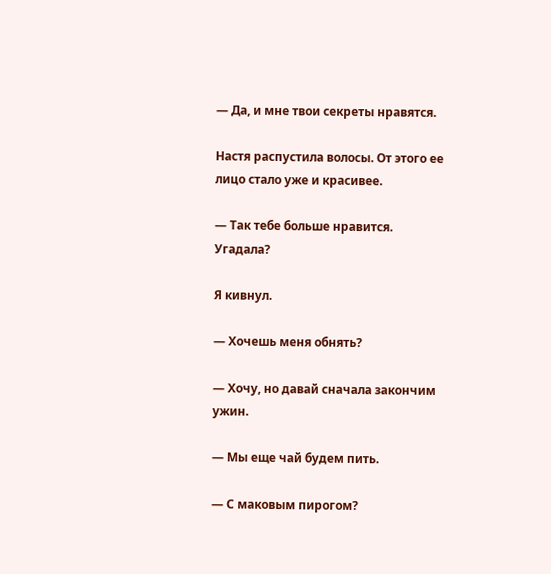— Да, и мне твои секреты нравятся.

Настя распустила волосы. От этого ее лицо стало уже и красивее.

— Так тебе больше нравится. Угадала?

Я кивнул.

— Хочешь меня обнять?

— Хочу, но давай сначала закончим ужин.

— Мы еще чай будем пить.

— С маковым пирогом?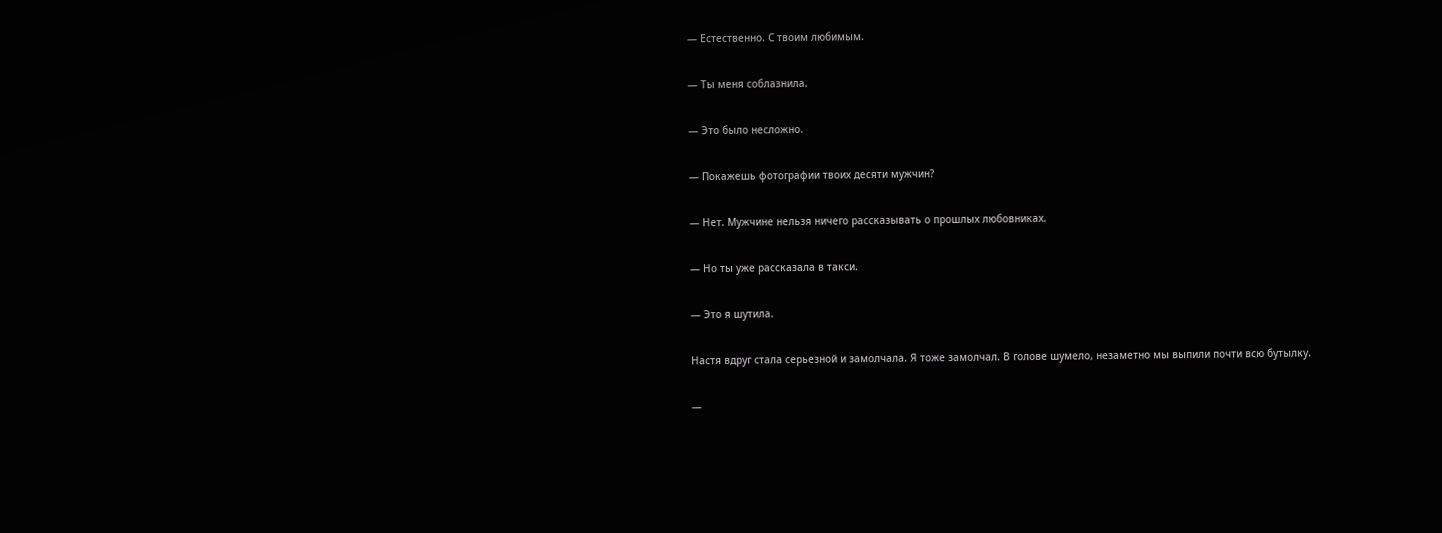— Естественно. С твоим любимым.

— Ты меня соблазнила.

— Это было несложно.

— Покажешь фотографии твоих десяти мужчин?

— Нет. Мужчине нельзя ничего рассказывать о прошлых любовниках.

— Но ты уже рассказала в такси.

— Это я шутила.

Настя вдруг стала серьезной и замолчала. Я тоже замолчал. В голове шумело, незаметно мы выпили почти всю бутылку.

—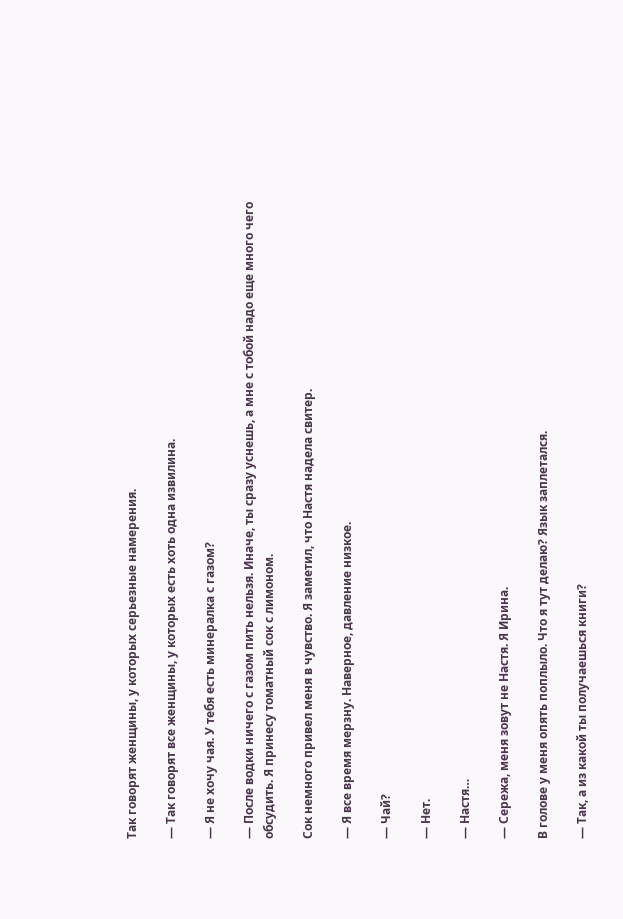Так говорят женщины, у которых серьезные намерения.

— Так говорят все женщины, у которых есть хоть одна извилина.

— Я не хочу чая. У тебя есть минералка с газом?

— После водки ничего с газом пить нельзя. Иначе, ты сразу уснешь, а мне с тобой надо еще много чего обсудить. Я принесу томатный сок с лимоном.

Сок немного привел меня в чувство. Я заметил, что Настя надела свитер.

— Я все время мерзну. Наверное, давление низкое.

— Чай?

— Нет.

— Настя…

— Сережа, меня зовут не Настя. Я Ирина.

В голове у меня опять поплыло. Что я тут делаю? Язык заплетался.

— Так, а из какой ты получаешься книги?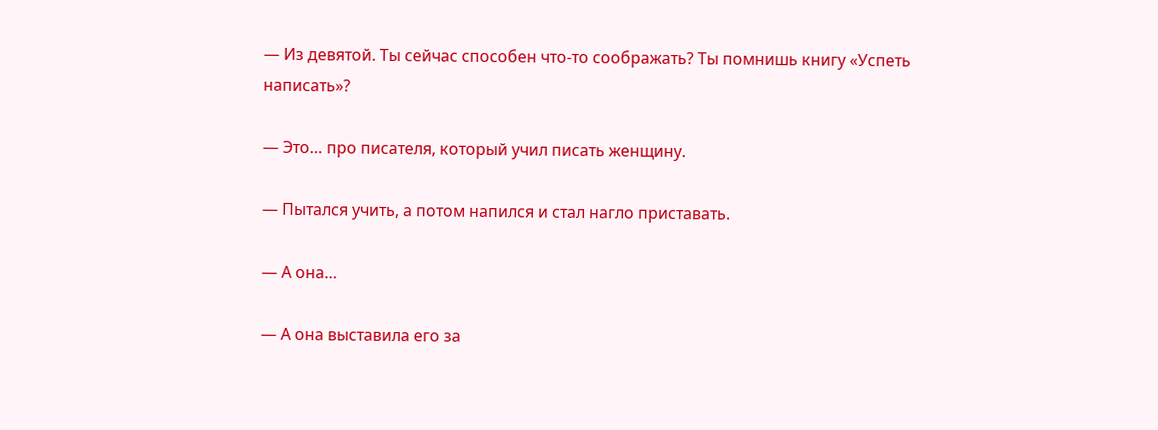— Из девятой. Ты сейчас способен что-то соображать? Ты помнишь книгу «Успеть написать»?

— Это… про писателя, который учил писать женщину.

— Пытался учить, а потом напился и стал нагло приставать.

— А она…

— А она выставила его за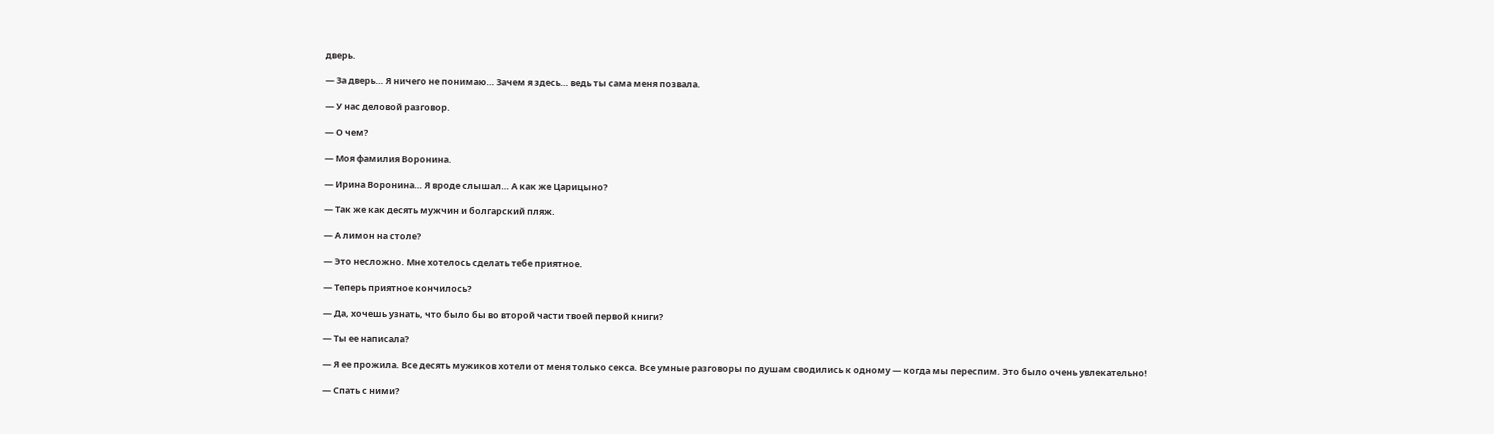дверь.

— За дверь… Я ничего не понимаю… Зачем я здесь… ведь ты сама меня позвала.

— У нас деловой разговор.

— О чем?

— Моя фамилия Воронина.

— Ирина Воронина… Я вроде слышал… А как же Царицыно?

— Так же как десять мужчин и болгарский пляж.

— А лимон на столе?

— Это несложно. Мне хотелось сделать тебе приятное.

— Теперь приятное кончилось?

— Да, хочешь узнать, что было бы во второй части твоей первой книги?

— Ты ее написала?

— Я ее прожила. Все десять мужиков хотели от меня только секса. Все умные разговоры по душам сводились к одному — когда мы переспим. Это было очень увлекательно!

— Спать с ними?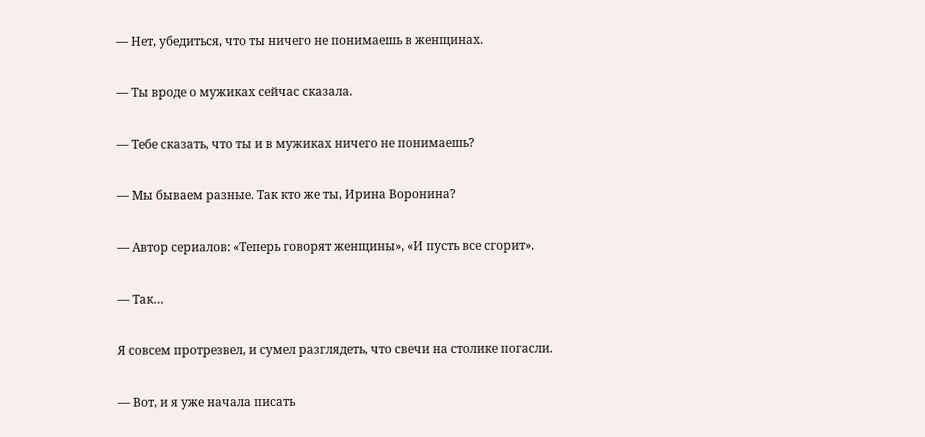— Нет, убедиться, что ты ничего не понимаешь в женщинах.

— Ты вроде о мужиках сейчас сказала.

— Тебе сказать, что ты и в мужиках ничего не понимаешь?

— Мы бываем разные. Так кто же ты, Ирина Воронина?

— Автор сериалов: «Теперь говорят женщины», «И пусть все сгорит».

— Так…

Я совсем протрезвел, и сумел разглядеть, что свечи на столике погасли.

— Вот, и я уже начала писать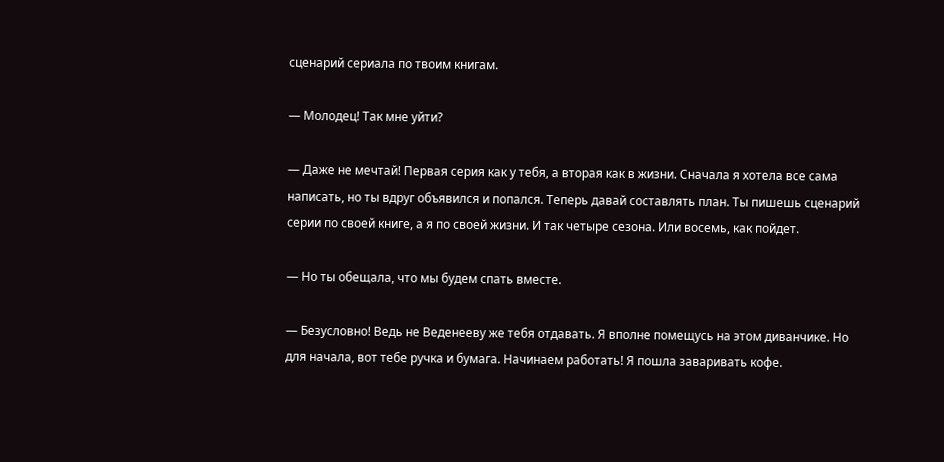сценарий сериала по твоим книгам.

— Молодец! Так мне уйти?

— Даже не мечтай! Первая серия как у тебя, а вторая как в жизни. Сначала я хотела все сама написать, но ты вдруг объявился и попался. Теперь давай составлять план. Ты пишешь сценарий серии по своей книге, а я по своей жизни. И так четыре сезона. Или восемь, как пойдет.

— Но ты обещала, что мы будем спать вместе.

— Безусловно! Ведь не Веденееву же тебя отдавать. Я вполне помещусь на этом диванчике. Но для начала, вот тебе ручка и бумага. Начинаем работать! Я пошла заваривать кофе.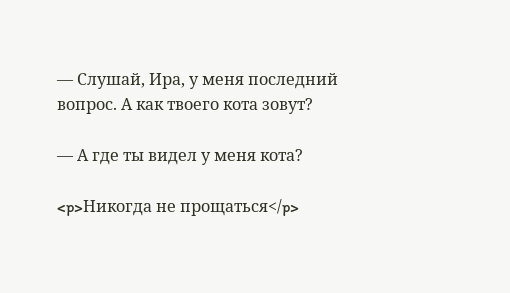— Слушай, Ира, у меня последний вопрос. А как твоего кота зовут?

— А где ты видел у меня кота?

<p>Никогда не прощаться</p>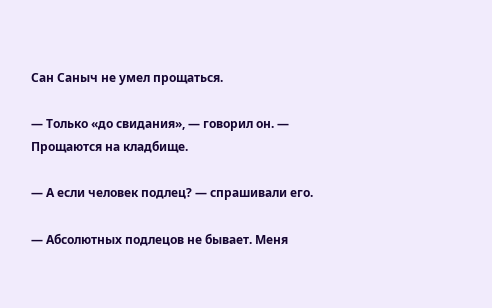Сан Саныч не умел прощаться.

— Только «до свидания», — говорил он. — Прощаются на кладбище.

— А если человек подлец? — спрашивали его.

— Абсолютных подлецов не бывает. Меня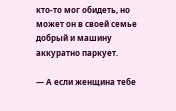кто-то мог обидеть, но может он в своей семье добрый и машину аккуратно паркует.

— А если женщина тебе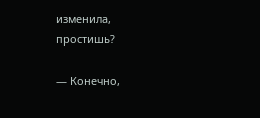изменила, простишь?

— Конечно,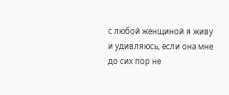с любой женщиной я живу и удивляюсь, если она мне до сих пор не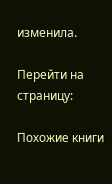изменила.

Перейти на страницу:

Похожие книги